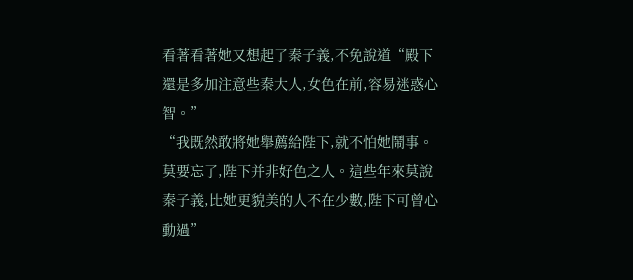看著看著她又想起了秦子義,不免說道“殿下還是多加注意些秦大人,女色在前,容易迷惑心智。”
“我既然敢將她舉薦給陛下,就不怕她鬧事。莫要忘了,陛下并非好色之人。這些年來莫說秦子義,比她更貌美的人不在少數,陛下可曾心動過”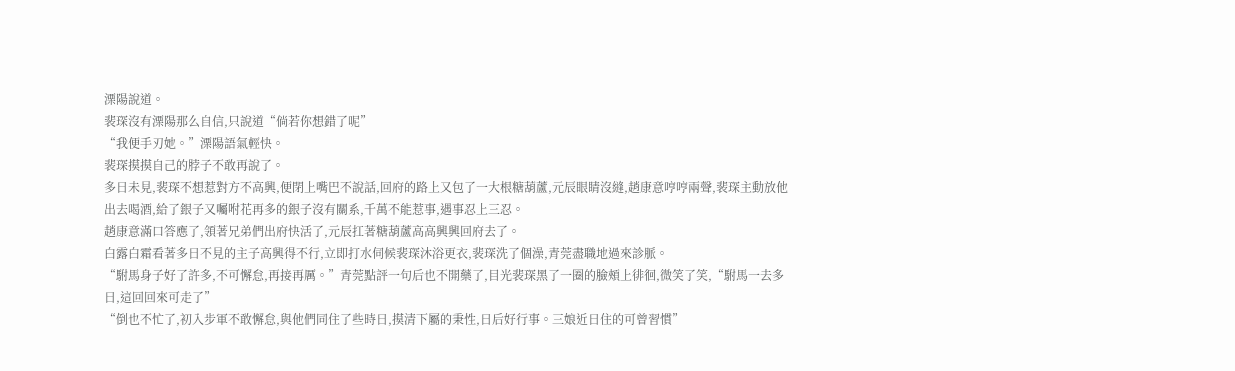溧陽說道。
裴琛沒有溧陽那么自信,只說道“倘若你想錯了呢”
“我便手刃她。”溧陽語氣輕快。
裴琛摸摸自己的脖子不敢再說了。
多日未見,裴琛不想惹對方不高興,便閉上嘴巴不說話,回府的路上又包了一大根糖葫蘆,元辰眼睛沒縫,趙康意哼哼兩聲,裴琛主動放他出去喝酒,給了銀子又囑咐花再多的銀子沒有關系,千萬不能惹事,遇事忍上三忍。
趙康意滿口答應了,領著兄弟們出府快活了,元辰扛著糖葫蘆高高興興回府去了。
白露白霜看著多日不見的主子高興得不行,立即打水伺候裴琛沐浴更衣,裴琛洗了個澡,青莞盡職地過來診脈。
“駙馬身子好了許多,不可懈怠,再接再厲。”青莞點評一句后也不開藥了,目光裴琛黑了一圈的臉頰上徘徊,微笑了笑,“駙馬一去多日,這回回來可走了”
“倒也不忙了,初入步軍不敢懈怠,與他們同住了些時日,摸清下屬的秉性,日后好行事。三娘近日住的可曾習慣”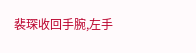裴琛收回手腕,左手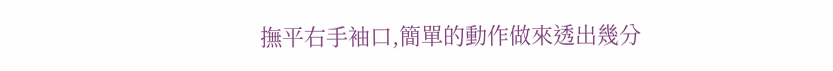撫平右手袖口,簡單的動作做來透出幾分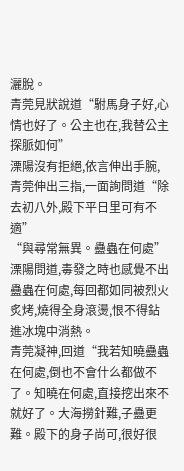灑脫。
青莞見狀說道“駙馬身子好,心情也好了。公主也在,我替公主探脈如何”
溧陽沒有拒絕,依言伸出手腕,青莞伸出三指,一面詢問道“除去初八外,殿下平日里可有不適”
“與尋常無異。蠱蟲在何處”溧陽問道,毒發之時也感覺不出蠱蟲在何處,每回都如同被烈火炙烤,燒得全身滾燙,恨不得鉆進冰塊中消熱。
青莞凝神,回道“我若知曉蠱蟲在何處,倒也不會什么都做不了。知曉在何處,直接挖出來不就好了。大海撈針難,子蠱更難。殿下的身子尚可,很好很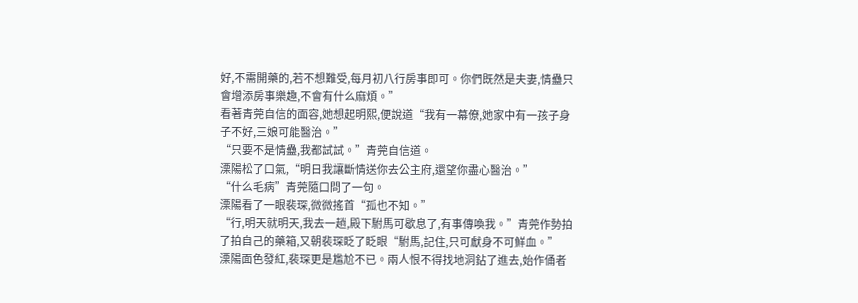好,不需開藥的,若不想難受,每月初八行房事即可。你們既然是夫妻,情蠱只會增添房事樂趣,不會有什么麻煩。”
看著青莞自信的面容,她想起明熙,便說道“我有一幕僚,她家中有一孩子身子不好,三娘可能醫治。”
“只要不是情蠱,我都試試。”青莞自信道。
溧陽松了口氣,“明日我讓斷情送你去公主府,還望你盡心醫治。”
“什么毛病”青莞隨口問了一句。
溧陽看了一眼裴琛,微微搖首“孤也不知。”
“行,明天就明天,我去一趟,殿下駙馬可歇息了,有事傳喚我。”青莞作勢拍了拍自己的藥箱,又朝裴琛眨了眨眼“駙馬,記住,只可獻身不可鮮血。”
溧陽面色發紅,裴琛更是尷尬不已。兩人恨不得找地洞鉆了進去,始作俑者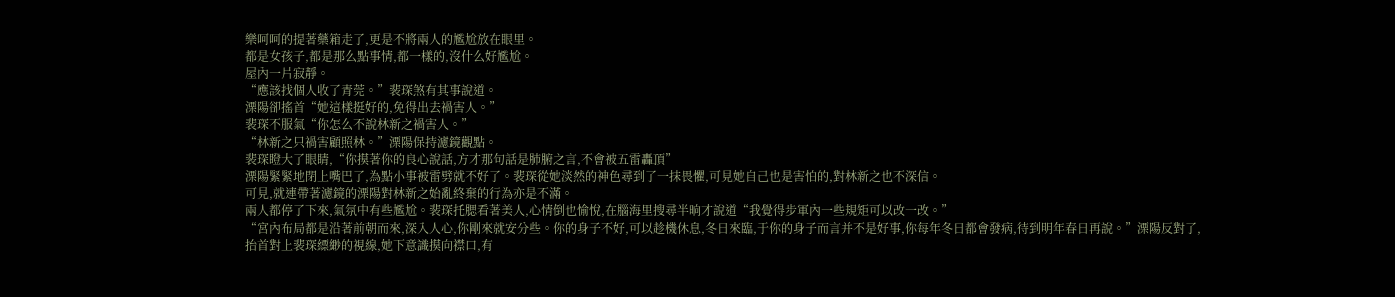樂呵呵的提著藥箱走了,更是不將兩人的尷尬放在眼里。
都是女孩子,都是那么點事情,都一樣的,沒什么好尷尬。
屋內一片寂靜。
“應該找個人收了青莞。”裴琛煞有其事說道。
溧陽卻搖首“她這樣挺好的,免得出去禍害人。”
裴琛不服氣“你怎么不說林新之禍害人。”
“林新之只禍害顧照林。”溧陽保持濾鏡觀點。
裴琛瞪大了眼睛,“你摸著你的良心說話,方才那句話是肺腑之言,不會被五雷轟頂”
溧陽緊緊地閉上嘴巴了,為點小事被雷劈就不好了。裴琛從她淡然的神色尋到了一抹畏懼,可見她自己也是害怕的,對林新之也不深信。
可見,就連帶著濾鏡的溧陽對林新之始亂終棄的行為亦是不滿。
兩人都停了下來,氣氛中有些尷尬。裴琛托腮看著美人,心情倒也愉悅,在腦海里搜尋半晌才說道“我覺得步軍內一些規矩可以改一改。”
“宮內布局都是沿著前朝而來,深入人心,你剛來就安分些。你的身子不好,可以趁機休息,冬日來臨,于你的身子而言并不是好事,你每年冬日都會發病,待到明年春日再說。”溧陽反對了,抬首對上裴琛縹緲的視線,她下意識摸向襟口,有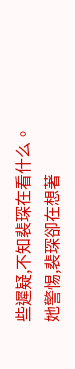些遲疑,不知裴琛在看什么。
她警惕,裴琛卻在想著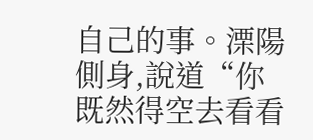自己的事。溧陽側身,說道“你既然得空去看看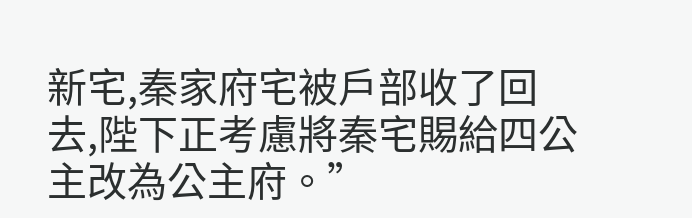新宅,秦家府宅被戶部收了回去,陛下正考慮將秦宅賜給四公主改為公主府。”